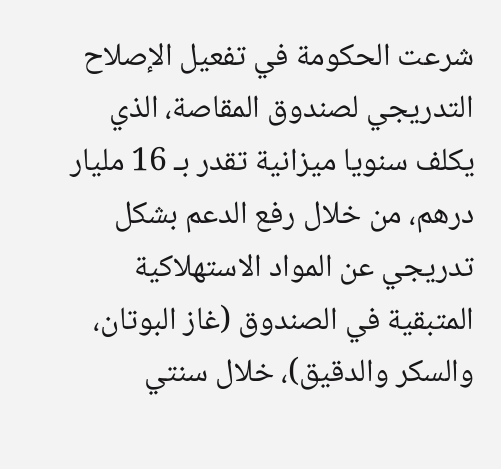شرعت الحكومة في تفعيل الإصلاح التدريجي لصندوق المقاصة، الذي يكلف سنويا ميزانية تقدر بـ 16 مليار درهم، من خلال رفع الدعم بشكل تدريجي عن المواد الاستهلاكية المتبقية في الصندوق (غاز البوتان، والسكر والدقيق)، خلال سنتي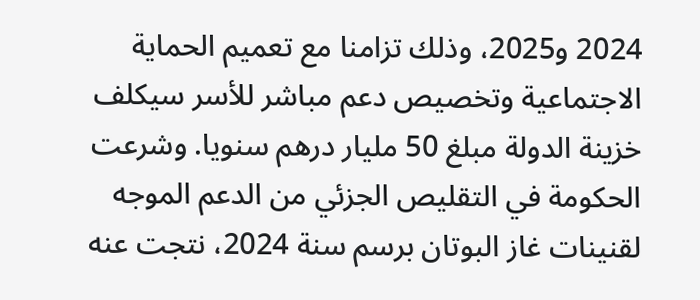2024 و2025، وذلك تزامنا مع تعميم الحماية الاجتماعية وتخصيص دعم مباشر للأسر سيكلف خزينة الدولة مبلغ 50 مليار درهم سنويا. وشرعت الحكومة في التقليص الجزئي من الدعم الموجه لقنينات غاز البوتان برسم سنة 2024، نتجت عنه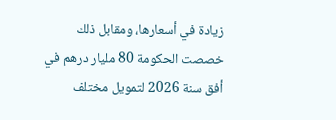زيادة في أسعارها، ومقابل ذلك خصصت الحكومة 80 مليار درهم في أفق سنة 2026 لتمويل مختلف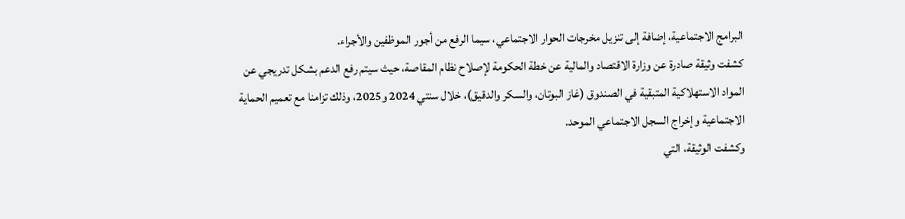البرامج الاجتماعية، إضافة إلى تنزيل مخرجات الحوار الاجتماعي، سيما الرفع من أجور الموظفين والأجراء.
كشفت وثيقة صادرة عن وزارة الاقتصاد والمالية عن خطة الحكومة لإصلاح نظام المقاصة، حيث سيتم رفع الدعم بشكل تدريجي عن المواد الاستهلاكية المتبقية في الصندوق (غاز البوتان، والسكر والدقيق)، خلال سنتي 2024 و2025، وذلك تزامنا مع تعميم الحماية الاجتماعية وإخراج السجل الاجتماعي الموحد.
وكشفت الوثيقة، التي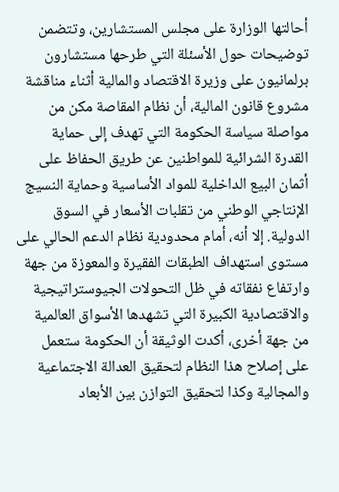أحالتها الوزارة على مجلس المستشارين، وتتضمن توضيحات حول الأسئلة التي طرحها مستشارون برلمانيون على وزيرة الاقتصاد والمالية أثناء مناقشة مشروع قانون المالية، أن نظام المقاصة مكن من مواصلة سياسة الحكومة التي تهدف إلى حماية القدرة الشرائية للمواطنين عن طريق الحفاظ على أثمان البيع الداخلية للمواد الأساسية وحماية النسيج الإنتاجي الوطني من تقلبات الأسعار في السوق الدولية. إلا أنه، أمام محدودية نظام الدعم الحالي على مستوى استهداف الطبقات الفقيرة والمعوزة من جهة وارتفاع نفقاته في ظل التحولات الجيوستراتيجية والاقتصادية الكبيرة التي تشهدها الأسواق العالمية من جهة أخرى، أكدت الوثيقة أن الحكومة ستعمل على إصلاح هذا النظام لتحقيق العدالة الاجتماعية والمجالية وكذا لتحقيق التوازن بين الأبعاد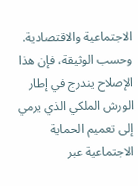الاجتماعية والاقتصادية.
وحسب الوثيقة، فإن هذا الإصلاح يندرج في إطار الورش الملكي الذي يرمي إلى تعميم الحماية الاجتماعية عبر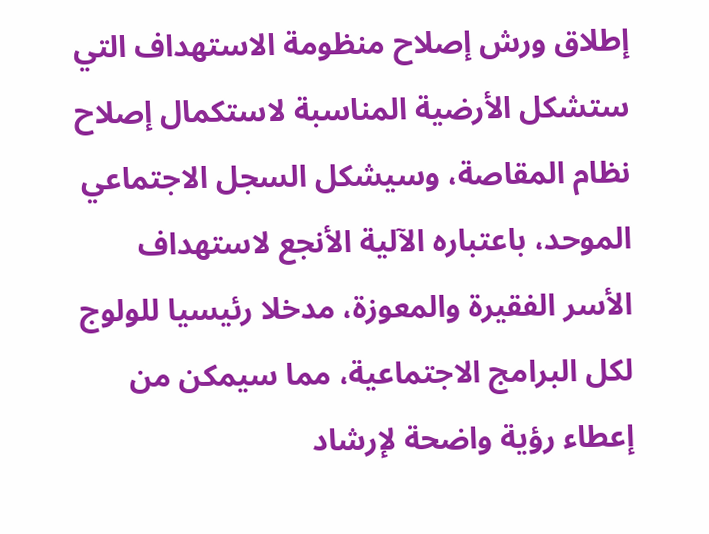إطلاق ورش إصلاح منظومة الاستهداف التي ستشكل الأرضية المناسبة لاستكمال إصلاح نظام المقاصة، وسيشكل السجل الاجتماعي الموحد، باعتباره الآلية الأنجع لاستهداف الأسر الفقيرة والمعوزة، مدخلا رئيسيا للولوج لكل البرامج الاجتماعية، مما سيمكن من إعطاء رؤية واضحة لإرشاد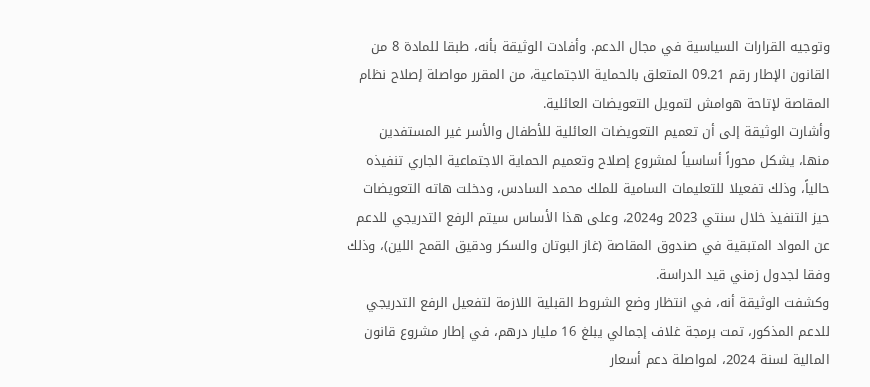وتوجيه القرارات السياسية في مجال الدعم. وأفادت الوثيقة بأنه، طبقا للمادة 8 من القانون الإطار رقم 09.21 المتعلق بالحماية الاجتماعية، من المقرر مواصلة إصلاح نظام المقاصة لإتاحة هوامش لتمويل التعويضات العائلية.
وأشارت الوثيقة إلى أن تعميم التعويضات العائلية للأطفال والأسر غير المستفدين منها، يشكل محوراً أساسياً لمشروع إصلاح وتعميم الحماية الاجتماعية الجاري تنفيذه حالياً، وذلك تفعيلا للتعليمات السامية للملك محمد السادس، ودخلت هاته التعويضات حيز التنفيذ خلال سنتي 2023 و2024، وعلى هذا الأساس سيتم الرفع التدريجي للدعم عن المواد المتبقية في صندوق المقاصة (غاز البوتان والسكر ودقيق القمح اللين)، وذلك وفقا لجدول زمني قيد الدراسة.
وكشفت الوثيقة أنه، في انتظار وضع الشروط القبلية اللازمة لتفعيل الرفع التدريجي للدعم المذكور، تمت برمجة غلاف إجمالي يبلغ 16 مليار درهم، في إطار مشروع قانون المالية لسنة 2024، لمواصلة دعم أسعار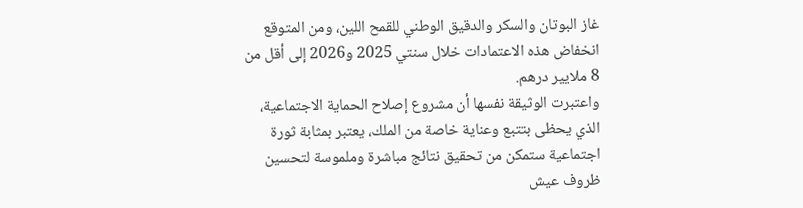غاز البوتان والسكر والدقيق الوطني للقمح اللين، ومن المتوقع انخفاض هذه الاعتمادات خلال سنتي 2025 و2026 إلى أقل من 8 ملايير درهم.
واعتبرت الوثيقة نفسها أن مشروع إصلاح الحماية الاجتماعية، الذي يحظى بتتبع وعناية خاصة من الملك، يعتبر بمثابة ثورة اجتماعية ستمكن من تحقيق نتائج مباشرة وملموسة لتحسين ظروف عيش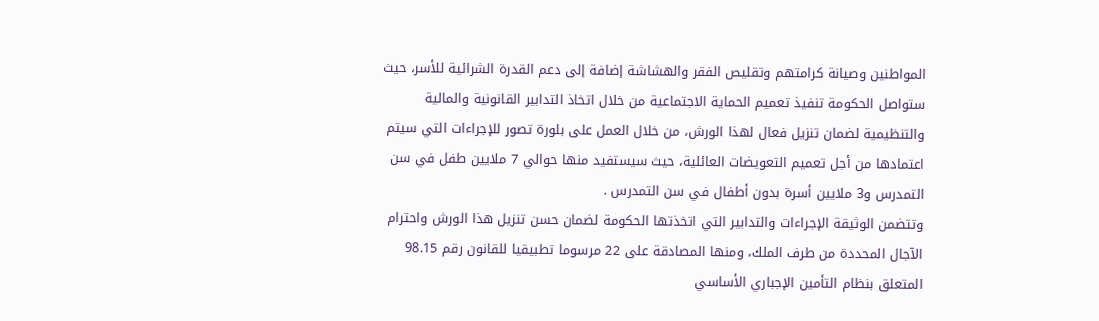المواطنين وصيانة كرامتهم وتقليص الفقر والهشاشة إضافة إلى دعم القدرة الشرائية للأسر، حيث ستواصل الحكومة تنفيذ تعميم الحماية الاجتماعية من خلال اتخاذ التدابير القانونية والمالية والتنظيمية لضمان تنزيل فعال لهذا الورش، من خلال العمل على بلورة تصور للإجراءات التي سيتم اعتمادها من أجل تعميم التعويضات العائلية، حيث سيستفيد منها حوالي 7 ملايين طفل في سن التمدرس و3 ملايين أسرة بدون أطفال في سن التمدرس .
وتتضمن الوثيقة الإجراءات والتدابير التي اتخذتها الحكومة لضمان حسن تنزيل هذا الورش واحترام الآجال المحددة من طرف الملك، ومنها المصادقة على 22 مرسوما تطبيقيا للقانون رقم 98.15 المتعلق بنظام التأمين الإجباري الأساسي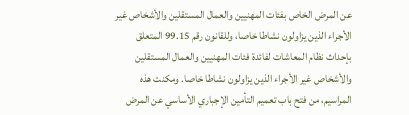عن المرض الخاص بفئات المهنيين والعمال المستقلين والأشخاص غير الأجراء الذين يزاولون نشاطا خاصا، وللقانون رقم 99.15 المتعلق بإحداث نظام المعاشات لفائدة فئات المهنيين والعمال المستقلين والأشخاص غير الأجراء الذين يزاولون نشاطا خاصا. ومكنت هذه المراسيم، من فتح باب تعميم التأمين الإجباري الأساسي عن المرض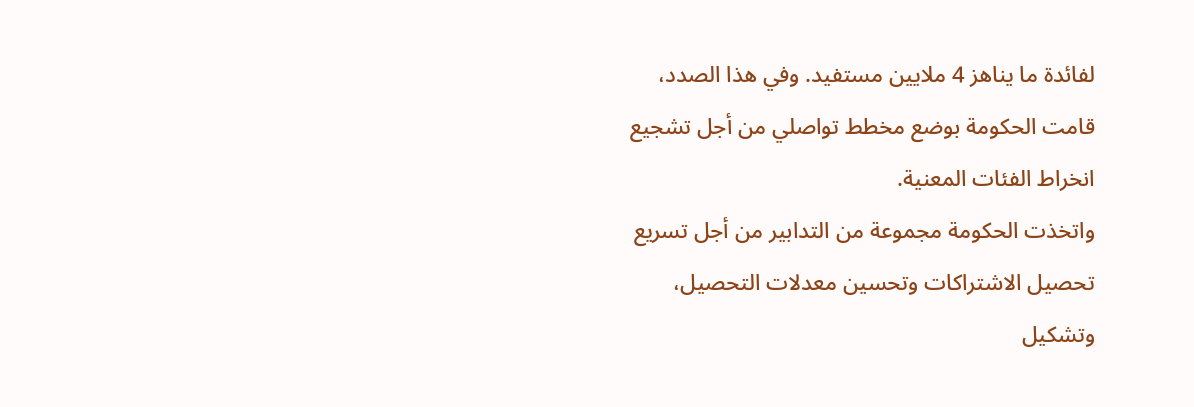لفائدة ما يناهز 4 ملايين مستفيد. وفي هذا الصدد، قامت الحكومة بوضع مخطط تواصلي من أجل تشجيع انخراط الفئات المعنية.
واتخذت الحكومة مجموعة من التدابير من أجل تسريع تحصيل الاشتراكات وتحسين معدلات التحصيل، وتشكيل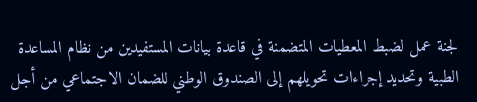لجنة عمل لضبط المعطيات المتضمنة في قاعدة بيانات المستفيدين من نظام المساعدة الطبية وتحديد إجراءات تحويلهم إلى الصندوق الوطني للضمان الاجتماعي من أجل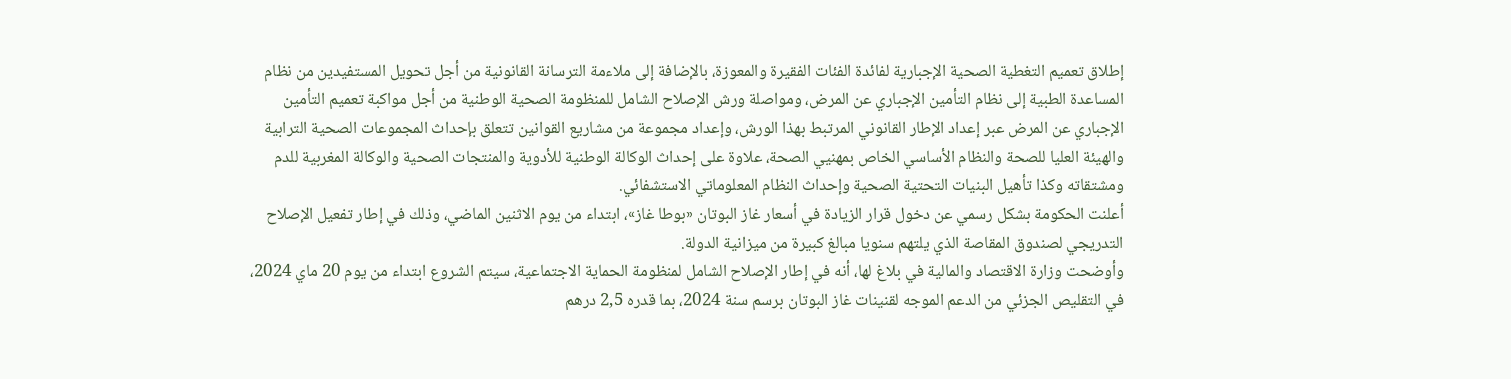إطلاق تعميم التغطية الصحية الإجبارية لفائدة الفئات الفقيرة والمعوزة، بالإضافة إلى ملاءمة الترسانة القانونية من أجل تحويل المستفيدين من نظام المساعدة الطبية إلى نظام التأمين الإجباري عن المرض، ومواصلة ورش الإصلاح الشامل للمنظومة الصحية الوطنية من أجل مواكبة تعميم التأمين الإجباري عن المرض عبر إعداد الإطار القانوني المرتبط بهذا الورش، وإعداد مجموعة من مشاريع القوانين تتعلق بإحداث المجموعات الصحية الترابية والهيئة العليا للصحة والنظام الأساسي الخاص بمهنيي الصحة، علاوة على إحداث الوكالة الوطنية للأدوية والمنتجات الصحية والوكالة المغربية للدم ومشتقاته وكذا تأهيل البنيات التحتية الصحية وإحداث النظام المعلوماتي الاستشفائي.
أعلنت الحكومة بشكل رسمي عن دخول قرار الزيادة في أسعار غاز البوتان «بوطا غاز»، ابتداء من يوم الاثنين الماضي، وذلك في إطار تفعيل الإصلاح التدريجي لصندوق المقاصة الذي يلتهم سنويا مبالغ كبيرة من ميزانية الدولة.
وأوضحت وزارة الاقتصاد والمالية في بلاغ لها، أنه في إطار الإصلاح الشامل لمنظومة الحماية الاجتماعية، سيتم الشروع ابتداء من يوم 20 ماي 2024، في التقليص الجزئي من الدعم الموجه لقنينات غاز البوتان برسم سنة 2024، بما قدره 2,5 درهم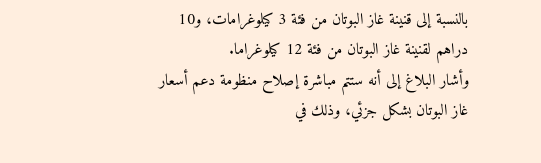بالنسبة إلى قنينة غاز البوتان من فئة 3 كيلوغرامات، و10 دراهم لقنينة غاز البوتان من فئة 12 كيلوغراما.
وأشار البلاغ إلى أنه ستتم مباشرة إصلاح منظومة دعم أسعار غاز البوتان بشكل جزئي، وذلك في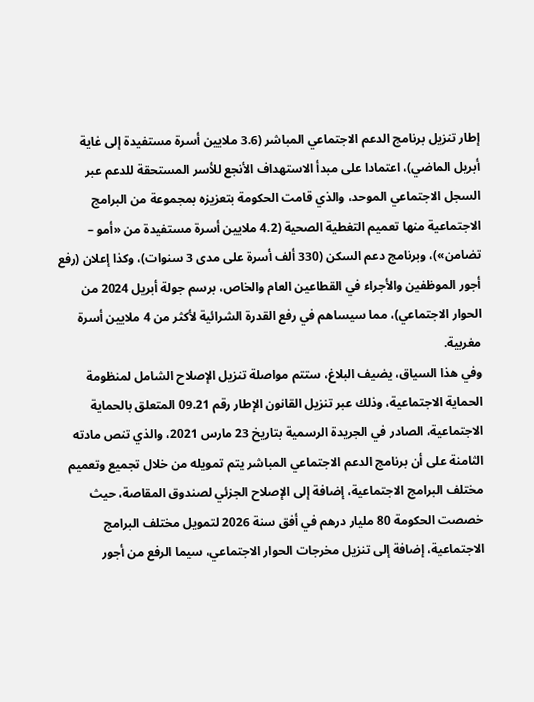إطار تنزيل برنامج الدعم الاجتماعي المباشر (3.6 ملايين أسرة مستفيدة إلى غاية أبريل الماضي)، اعتمادا على مبدأ الاستهداف الأنجع للأسر المستحقة للدعم عبر السجل الاجتماعي الموحد، والذي قامت الحكومة بتعزيزه بمجموعة من البرامج الاجتماعية منها تعميم التغطية الصحية (4.2 ملايين أسرة مستفيدة من «أمو – تضامن»)، وبرنامج دعم السكن (330 ألف أسرة على مدى 3 سنوات)، وكذا إعلان (رفع أجور الموظفين والأجراء في القطاعين العام والخاص، برسم جولة أبريل 2024 من الحوار الاجتماعي)، مما سيساهم في رفع القدرة الشرائية لأكثر من 4 ملايين أسرة مغربية.
وفي هذا السياق، يضيف البلاغ، ستتم مواصلة تنزيل الإصلاح الشامل لمنظومة الحماية الاجتماعية، وذلك عبر تنزيل القانون الإطار رقم 09.21 المتعلق بالحماية الاجتماعية، الصادر في الجريدة الرسمية بتاريخ 23 مارس 2021، والذي تنص مادته الثامنة على أن برنامج الدعم الاجتماعي المباشر يتم تمويله من خلال تجميع وتعميم مختلف البرامج الاجتماعية، إضافة إلى الإصلاح الجزئي لصندوق المقاصة، حيث خصصت الحكومة 80 مليار درهم في أفق سنة 2026 لتمويل مختلف البرامج الاجتماعية، إضافة إلى تنزيل مخرجات الحوار الاجتماعي، سيما الرفع من أجور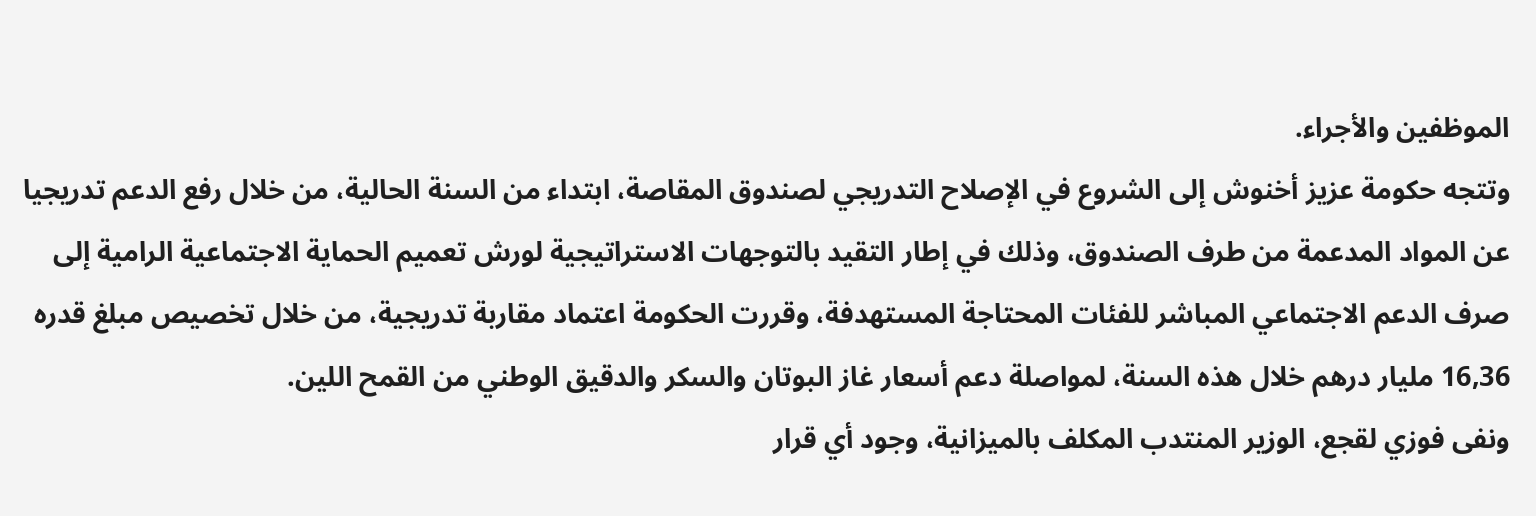الموظفين والأجراء.
وتتجه حكومة عزيز أخنوش إلى الشروع في الإصلاح التدريجي لصندوق المقاصة، ابتداء من السنة الحالية، من خلال رفع الدعم تدريجيا عن المواد المدعمة من طرف الصندوق، وذلك في إطار التقيد بالتوجهات الاستراتيجية لورش تعميم الحماية الاجتماعية الرامية إلى صرف الدعم الاجتماعي المباشر للفئات المحتاجة المستهدفة، وقررت الحكومة اعتماد مقاربة تدريجية، من خلال تخصيص مبلغ قدره 16,36 مليار درهم خلال هذه السنة، لمواصلة دعم أسعار غاز البوتان والسكر والدقيق الوطني من القمح اللين.
ونفى فوزي لقجع، الوزير المنتدب المكلف بالميزانية، وجود أي قرار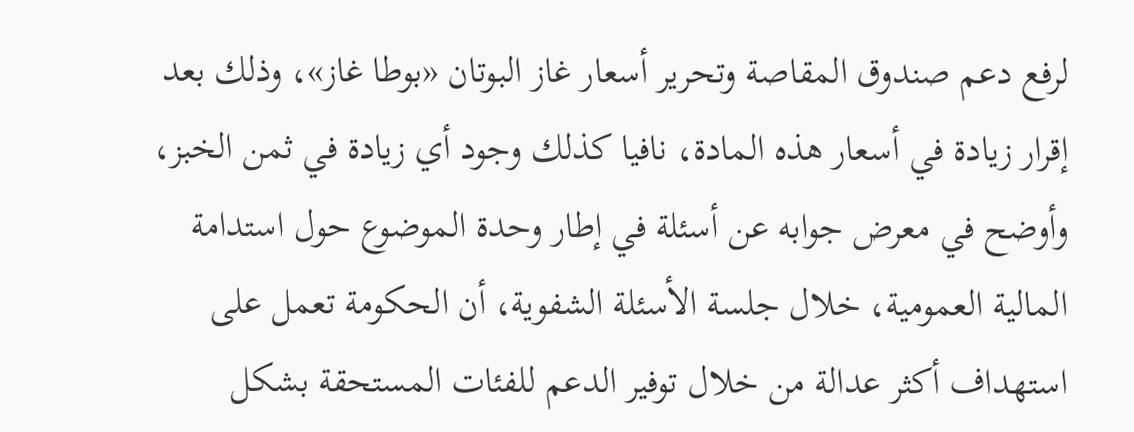لرفع دعم صندوق المقاصة وتحرير أسعار غاز البوتان «بوطا غاز»، وذلك بعد إقرار زيادة في أسعار هذه المادة، نافيا كذلك وجود أي زيادة في ثمن الخبز، وأوضح في معرض جوابه عن أسئلة في إطار وحدة الموضوع حول استدامة المالية العمومية، خلال جلسة الأسئلة الشفوية، أن الحكومة تعمل على استهداف أكثر عدالة من خلال توفير الدعم للفئات المستحقة بشكل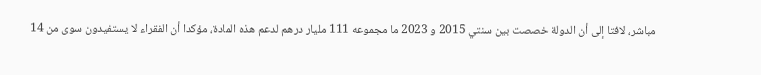مباشر، لافتا إلى أن الدولة خصصت بين سنتي 2015 و 2023 ما مجموعه 111 مليار درهم لدعم هذه المادة، مؤكدا أن الفقراء لا يستفيدون سوى من 14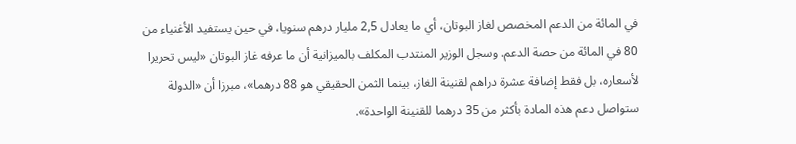في المائة من الدعم المخصص لغاز البوتان، أي ما يعادل 2,5 مليار درهم سنويا، في حين يستفيد الأغنياء من 80 في المائة من حصة الدعم. وسجل الوزير المنتدب المكلف بالميزانية أن ما عرفه غاز البوتان «ليس تحريرا لأسعاره، بل فقط إضافة عشرة دراهم لقنينة الغاز، بينما الثمن الحقيقي هو 88 درهما»، مبرزا أن «الدولة ستواصل دعم هذه المادة بأكثر من 35 درهما للقنينة الواحدة».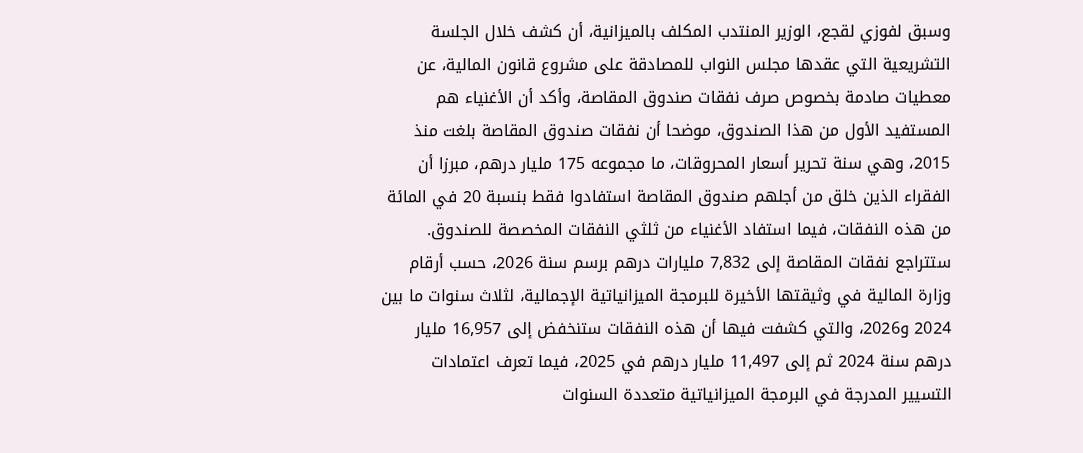وسبق لفوزي لقجع، الوزير المنتدب المكلف بالميزانية، أن كشف خلال الجلسة التشريعية التي عقدها مجلس النواب للمصادقة على مشروع قانون المالية، عن معطيات صادمة بخصوص صرف نفقات صندوق المقاصة، وأكد أن الأغنياء هم المستفيد الأول من هذا الصندوق، موضحا أن نفقات صندوق المقاصة بلغت منذ 2015، وهي سنة تحرير أسعار المحروقات، ما مجموعه 175 مليار درهم، مبرزا أن الفقراء الذين خلق من أجلهم صندوق المقاصة استفادوا فقط بنسبة 20 في المائة من هذه النفقات، فيما استفاد الأغنياء من ثلثي النفقات المخصصة للصندوق.
ستتراجع نفقات المقاصة إلى 7,832 مليارات درهم برسم سنة 2026، حسب أرقام وزارة المالية في وثيقتها الأخيرة للبرمجة الميزانياتية الإجمالية، لثلاث سنوات ما بين 2024 و2026، والتي كشفت فيها أن هذه النفقات ستنخفض إلى 16,957 مليار درهم سنة 2024 ثم إلى 11,497 مليار درهم في 2025، فيما تعرف اعتمادات التسيير المدرجة في البرمجة الميزانياتية متعددة السنوات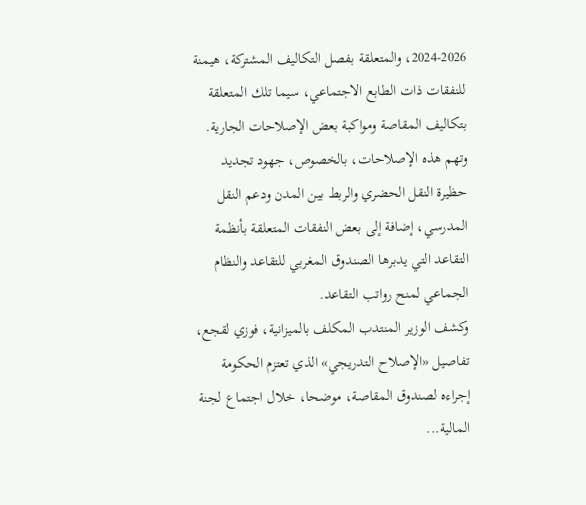2024-2026، والمتعلقة بفصل التكاليف المشتركة، هيمنة للنفقات ذات الطابع الاجتماعي، سيما تلك المتعلقة بتكاليف المقاصة ومواكبة بعض الإصلاحات الجارية. وتهم هذه الإصلاحات، بالخصوص، جهود تجديد حظيرة النقل الحضري والربط بين المدن ودعم النقل المدرسي، إضافة إلى بعض النفقات المتعلقة بأنظمة التقاعد التي يدبرها الصندوق المغربي للتقاعد والنظام الجماعي لمنح رواتب التقاعد.
وكشف الوزير المنتدب المكلف بالميزانية، فوزي لقجع، تفاصيل «الإصلاح التدريجي» الذي تعتزم الحكومة إجراءه لصندوق المقاصة، موضحا، خلال اجتماع لجنة المالية...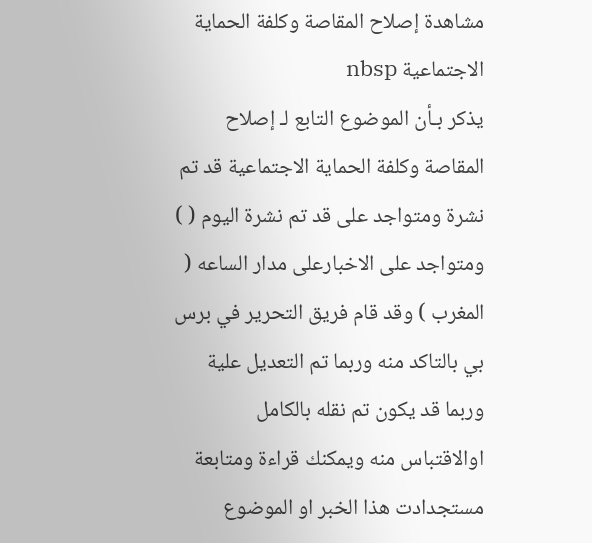مشاهدة إصلاح المقاصة وكلفة الحماية الاجتماعية nbsp
يذكر بـأن الموضوع التابع لـ إصلاح المقاصة وكلفة الحماية الاجتماعية قد تم نشرة ومتواجد على قد تم نشرة اليوم ( ) ومتواجد على الاخبارعلى مدار الساعه ( المغرب ) وقد قام فريق التحرير في برس بي بالتاكد منه وربما تم التعديل علية وربما قد يكون تم نقله بالكامل اوالاقتباس منه ويمكنك قراءة ومتابعة مستجدادت هذا الخبر او الموضوع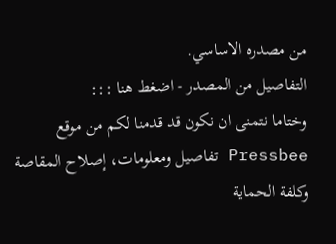من مصدره الاساسي.
التفاصيل من المصدر - اضغط هنا :::
وختاما نتمنى ان نكون قد قدمنا لكم من موقع Pressbee تفاصيل ومعلومات، إصلاح المقاصة وكلفة الحماية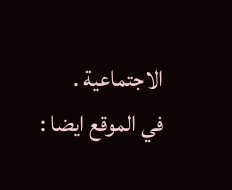الاجتماعية .
في الموقع ايضا :